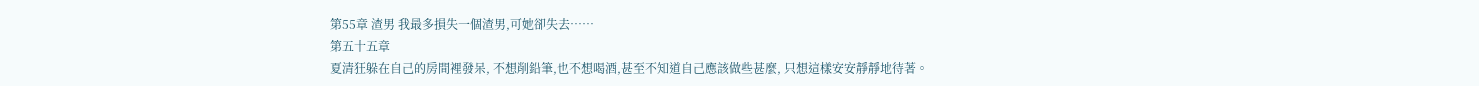第55章 渣男 我最多損失一個渣男,可她卻失去……
第五十五章
夏清狂躲在自己的房間裡發呆, 不想削鉛筆,也不想喝酒,甚至不知道自己應該做些甚麼, 只想這樣安安靜靜地待著。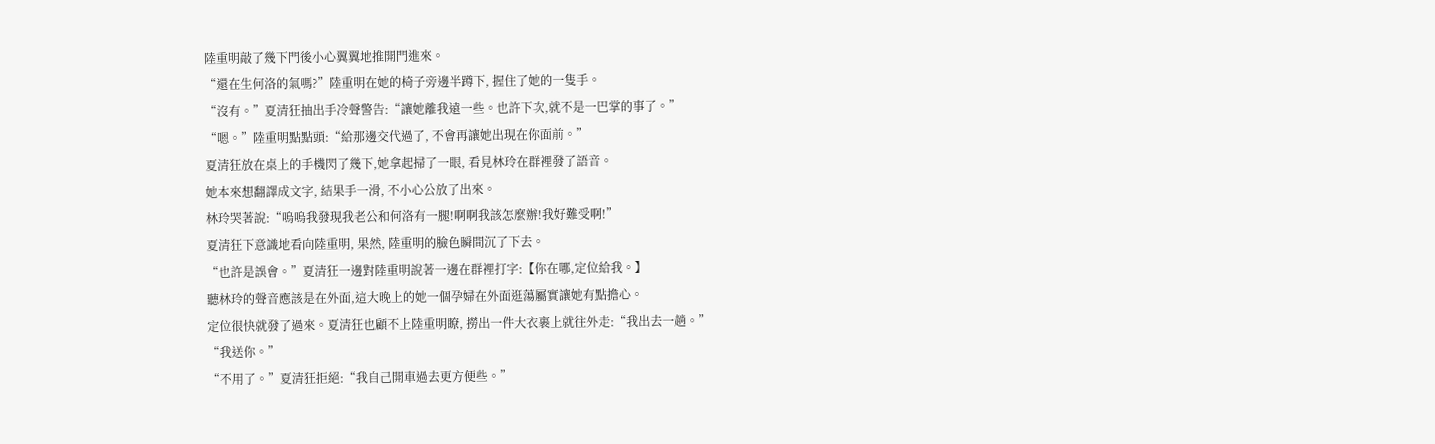陸重明敲了幾下門後小心翼翼地推開門進來。
“還在生何洛的氣嗎?”陸重明在她的椅子旁邊半蹲下, 握住了她的一隻手。
“沒有。”夏清狂抽出手冷聲警告:“讓她離我遠一些。也許下次,就不是一巴掌的事了。”
“嗯。”陸重明點點頭:“給那邊交代過了, 不會再讓她出現在你面前。”
夏清狂放在桌上的手機閃了幾下,她拿起掃了一眼, 看見林玲在群裡發了語音。
她本來想翻譯成文字, 結果手一滑, 不小心公放了出來。
林玲哭著說:“嗚嗚我發現我老公和何洛有一腿!啊啊我該怎麼辦!我好難受啊!”
夏清狂下意識地看向陸重明, 果然, 陸重明的臉色瞬間沉了下去。
“也許是誤會。”夏清狂一邊對陸重明說著一邊在群裡打字:【你在哪,定位給我。】
聽林玲的聲音應該是在外面,這大晚上的她一個孕婦在外面逛蕩屬實讓她有點擔心。
定位很快就發了過來。夏清狂也顧不上陸重明瞭, 撈出一件大衣裹上就往外走:“我出去一趟。”
“我送你。”
“不用了。”夏清狂拒絕:“我自己開車過去更方便些。”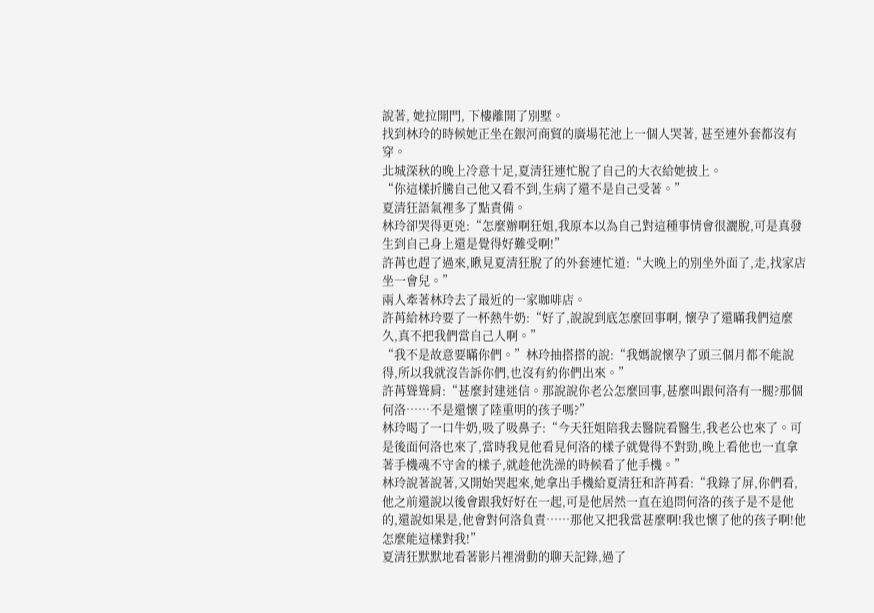說著, 她拉開門, 下樓離開了別墅。
找到林玲的時候她正坐在銀河商貿的廣場花池上一個人哭著, 甚至連外套都沒有穿。
北城深秋的晚上冷意十足,夏清狂連忙脫了自己的大衣給她披上。
“你這樣折騰自己他又看不到,生病了還不是自己受著。”
夏清狂語氣裡多了點責備。
林玲卻哭得更兇:“怎麼辦啊狂姐,我原本以為自己對這種事情會很灑脫,可是真發生到自己身上還是覺得好難受啊!”
許苒也趕了過來,瞅見夏清狂脫了的外套連忙道:“大晚上的別坐外面了,走,找家店坐一會兒。”
兩人牽著林玲去了最近的一家咖啡店。
許苒給林玲要了一杯熱牛奶:“好了,說說到底怎麼回事啊, 懷孕了還瞞我們這麼久,真不把我們當自己人啊。”
“我不是故意要瞞你們。”林玲抽搭搭的說:“我媽說懷孕了頭三個月都不能說得,所以我就沒告訴你們,也沒有約你們出來。”
許苒聳聳肩:“甚麼封建迷信。那說說你老公怎麼回事,甚麼叫跟何洛有一腿?那個何洛……不是還懷了陸重明的孩子嗎?”
林玲喝了一口牛奶,吸了吸鼻子:“今天狂姐陪我去醫院看醫生,我老公也來了。可是後面何洛也來了,當時我見他看見何洛的樣子就覺得不對勁,晚上看他也一直拿著手機魂不守舍的樣子,就趁他洗澡的時候看了他手機。”
林玲說著說著,又開始哭起來,她拿出手機給夏清狂和許苒看:“我錄了屏,你們看,他之前還說以後會跟我好好在一起,可是他居然一直在追問何洛的孩子是不是他的,還說如果是,他會對何洛負責……那他又把我當甚麼啊!我也懷了他的孩子啊!他怎麼能這樣對我!”
夏清狂默默地看著影片裡滑動的聊天記錄,過了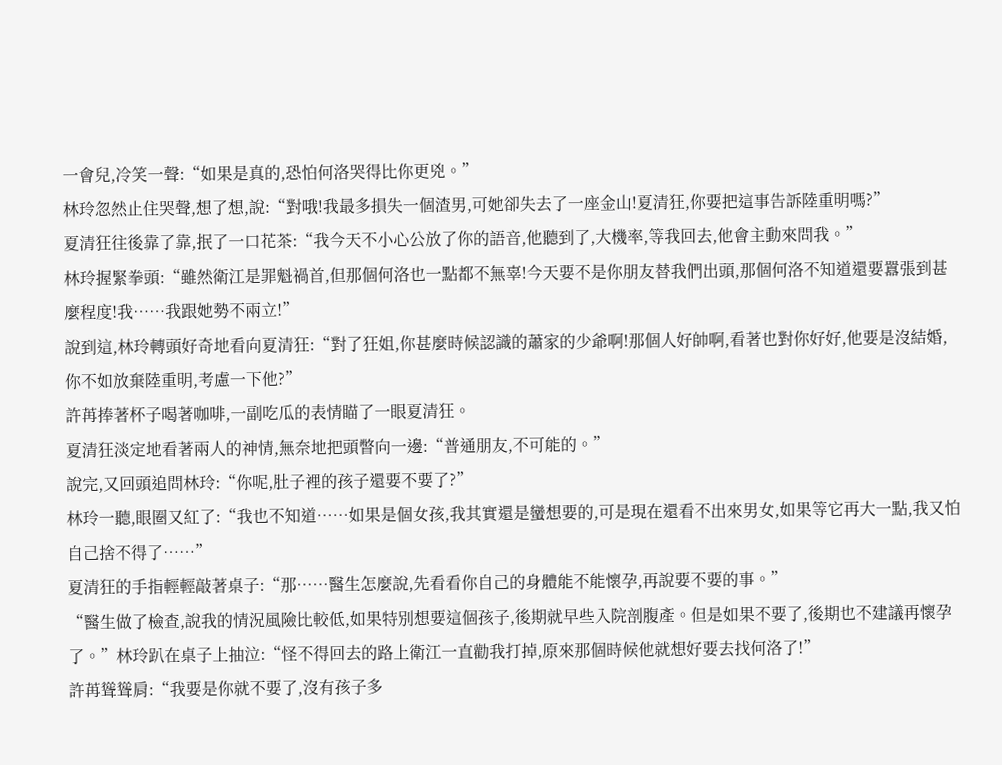一會兒,冷笑一聲:“如果是真的,恐怕何洛哭得比你更兇。”
林玲忽然止住哭聲,想了想,說:“對哦!我最多損失一個渣男,可她卻失去了一座金山!夏清狂,你要把這事告訴陸重明嗎?”
夏清狂往後靠了靠,抿了一口花茶:“我今天不小心公放了你的語音,他聽到了,大機率,等我回去,他會主動來問我。”
林玲握緊拳頭:“雖然衛江是罪魁禍首,但那個何洛也一點都不無辜!今天要不是你朋友替我們出頭,那個何洛不知道還要囂張到甚麼程度!我……我跟她勢不兩立!”
說到這,林玲轉頭好奇地看向夏清狂:“對了狂姐,你甚麼時候認識的蕭家的少爺啊!那個人好帥啊,看著也對你好好,他要是沒結婚,你不如放棄陸重明,考慮一下他?”
許苒捧著杯子喝著咖啡,一副吃瓜的表情瞄了一眼夏清狂。
夏清狂淡定地看著兩人的神情,無奈地把頭瞥向一邊:“普通朋友,不可能的。”
說完,又回頭追問林玲:“你呢,肚子裡的孩子還要不要了?”
林玲一聽,眼圈又紅了:“我也不知道……如果是個女孩,我其實還是蠻想要的,可是現在還看不出來男女,如果等它再大一點,我又怕自己捨不得了……”
夏清狂的手指輕輕敲著桌子:“那……醫生怎麼說,先看看你自己的身體能不能懷孕,再說要不要的事。”
“醫生做了檢查,說我的情況風險比較低,如果特別想要這個孩子,後期就早些入院剖腹產。但是如果不要了,後期也不建議再懷孕了。”林玲趴在桌子上抽泣:“怪不得回去的路上衛江一直勸我打掉,原來那個時候他就想好要去找何洛了!”
許苒聳聳肩:“我要是你就不要了,沒有孩子多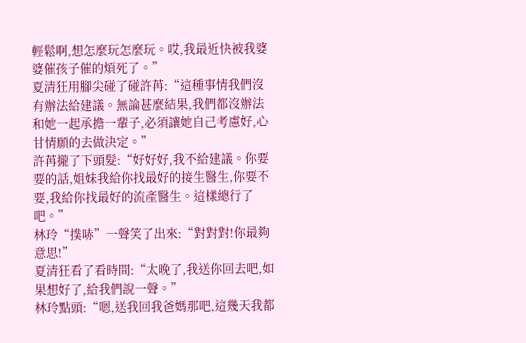輕鬆啊,想怎麼玩怎麼玩。哎,我最近快被我婆婆催孩子催的煩死了。”
夏清狂用腳尖碰了碰許苒:“這種事情我們沒有辦法給建議。無論甚麼結果,我們都沒辦法和她一起承擔一輩子,必須讓她自己考慮好,心甘情願的去做決定。”
許苒攏了下頭髮:“好好好,我不給建議。你要要的話,姐妹我給你找最好的接生醫生,你要不要,我給你找最好的流產醫生。這樣總行了吧。”
林玲“撲哧”一聲笑了出來:“對對對!你最夠意思!”
夏清狂看了看時間:“太晚了,我送你回去吧,如果想好了,給我們說一聲。”
林玲點頭:“嗯,送我回我爸媽那吧,這幾天我都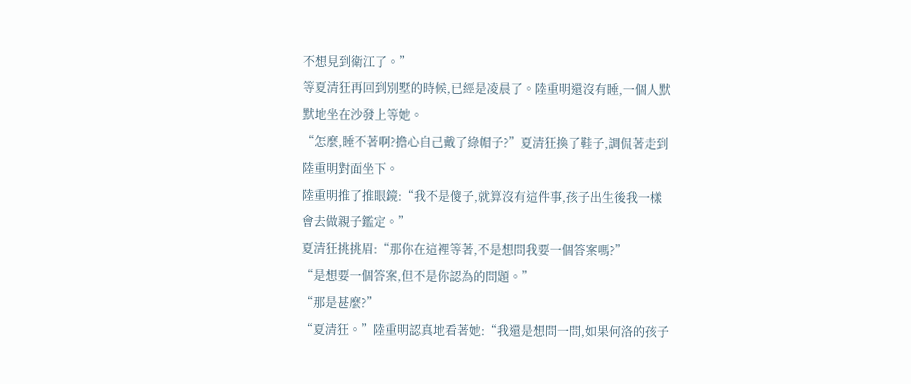不想見到衛江了。”
等夏清狂再回到別墅的時候,已經是凌晨了。陸重明還沒有睡,一個人默默地坐在沙發上等她。
“怎麼,睡不著啊?擔心自己戴了綠帽子?”夏清狂換了鞋子,調侃著走到陸重明對面坐下。
陸重明推了推眼鏡:“我不是傻子,就算沒有這件事,孩子出生後我一樣會去做親子鑑定。”
夏清狂挑挑眉:“那你在這裡等著,不是想問我要一個答案嗎?”
“是想要一個答案,但不是你認為的問題。”
“那是甚麼?”
“夏清狂。”陸重明認真地看著她:“我還是想問一問,如果何洛的孩子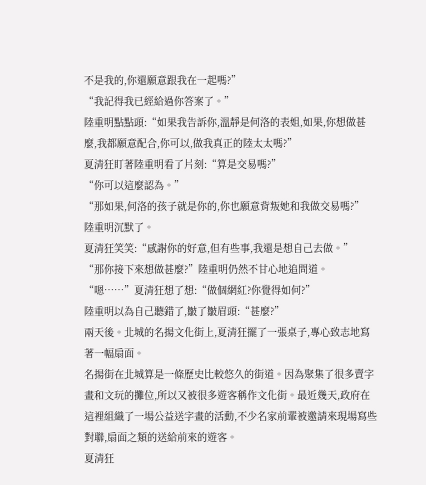不是我的,你還願意跟我在一起嗎?”
“我記得我已經給過你答案了。”
陸重明點點頭:“如果我告訴你,溫靜是何洛的表姐,如果,你想做甚麼,我都願意配合,你可以,做我真正的陸太太嗎?”
夏清狂盯著陸重明看了片刻:“算是交易嗎?”
“你可以這麼認為。”
“那如果,何洛的孩子就是你的,你也願意背叛她和我做交易嗎?”
陸重明沉默了。
夏清狂笑笑:“感謝你的好意,但有些事,我還是想自己去做。”
“那你接下來想做甚麼?”陸重明仍然不甘心地追問道。
“嗯……”夏清狂想了想:“做個網紅?你覺得如何?”
陸重明以為自己聽錯了,皺了皺眉頭:“甚麼?”
兩天後。北城的名揚文化街上,夏清狂擺了一張桌子,專心致志地寫著一幅扇面。
名揚街在北城算是一條歷史比較悠久的街道。因為聚集了很多賣字畫和文玩的攤位,所以又被很多遊客稱作文化街。最近幾天,政府在這裡組織了一場公益送字畫的活動,不少名家前輩被邀請來現場寫些對聯,扇面之類的送給前來的遊客。
夏清狂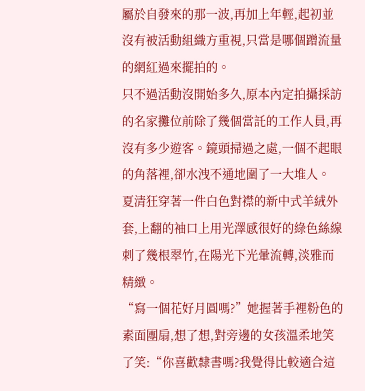屬於自發來的那一波,再加上年輕,起初並沒有被活動組織方重視,只當是哪個蹭流量的網紅過來擺拍的。
只不過活動沒開始多久,原本內定拍攝採訪的名家攤位前除了幾個當託的工作人員,再沒有多少遊客。鏡頭掃過之處,一個不起眼的角落裡,卻水洩不通地圍了一大堆人。
夏清狂穿著一件白色對襟的新中式羊絨外套,上翻的袖口上用光澤感很好的綠色絲線刺了幾根翠竹,在陽光下光暈流轉,淡雅而精緻。
“寫一個花好月圓嗎?”她握著手裡粉色的素面團扇,想了想,對旁邊的女孩溫柔地笑了笑:“你喜歡隸書嗎?我覺得比較適合這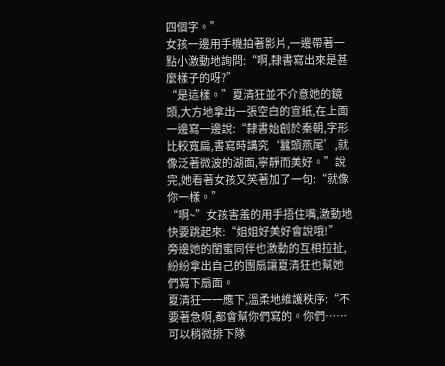四個字。”
女孩一邊用手機拍著影片,一邊帶著一點小激動地詢問:“啊,隸書寫出來是甚麼樣子的呀?”
“是這樣。”夏清狂並不介意她的鏡頭,大方地拿出一張空白的宣紙,在上面一邊寫一邊說:“隸書始創於秦朝,字形比較寬扁,書寫時講究‘蠶頭燕尾’,就像泛著微波的湖面,寧靜而美好。”說完,她看著女孩又笑著加了一句:“就像你一樣。”
“啊~”女孩害羞的用手捂住嘴,激動地快要跳起來:“姐姐好美好會說哦!”
旁邊她的閨蜜同伴也激動的互相拉扯,紛紛拿出自己的團扇讓夏清狂也幫她們寫下扇面。
夏清狂一一應下,溫柔地維護秩序:“不要著急啊,都會幫你們寫的。你們……可以稍微排下隊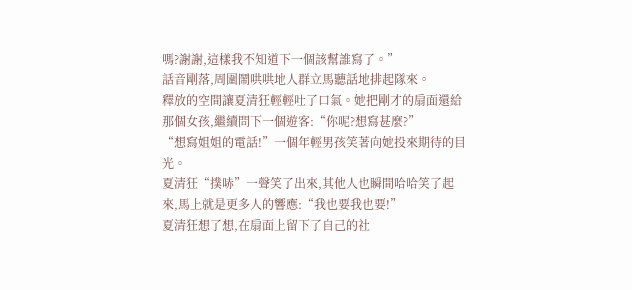嗎?謝謝,這樣我不知道下一個該幫誰寫了。”
話音剛落,周圍鬧哄哄地人群立馬聽話地排起隊來。
釋放的空間讓夏清狂輕輕吐了口氣。她把剛才的扇面還給那個女孩,繼續問下一個遊客:“你呢?想寫甚麼?”
“想寫姐姐的電話!”一個年輕男孩笑著向她投來期待的目光。
夏清狂“撲哧”一聲笑了出來,其他人也瞬間哈哈笑了起來,馬上就是更多人的響應:“我也要我也要!”
夏清狂想了想,在扇面上留下了自己的社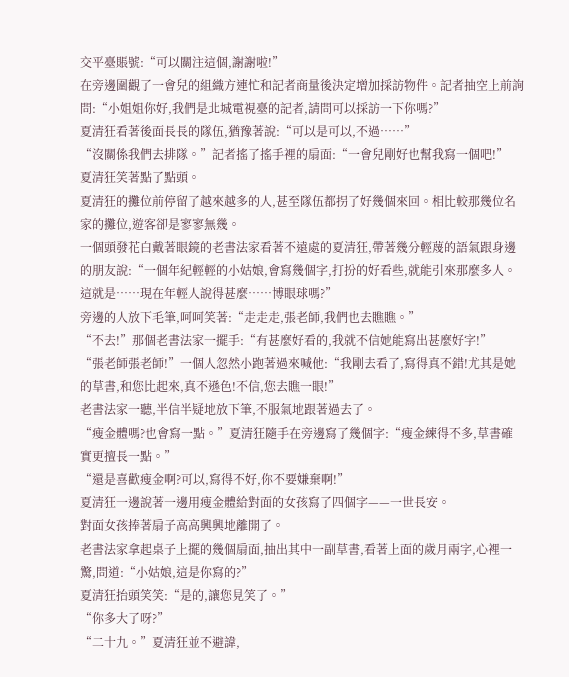交平臺賬號:“可以關注這個,謝謝啦!”
在旁邊圍觀了一會兒的組織方連忙和記者商量後決定增加採訪物件。記者抽空上前詢問:“小姐姐你好,我們是北城電視臺的記者,請問可以採訪一下你嗎?”
夏清狂看著後面長長的隊伍,猶豫著說:“可以是可以,不過……”
“沒關係我們去排隊。”記者搖了搖手裡的扇面:“一會兒剛好也幫我寫一個吧!”
夏清狂笑著點了點頭。
夏清狂的攤位前停留了越來越多的人,甚至隊伍都拐了好幾個來回。相比較那幾位名家的攤位,遊客卻是寥寥無幾。
一個頭發花白戴著眼鏡的老書法家看著不遠處的夏清狂,帶著幾分輕蔑的語氣跟身邊的朋友說:“一個年紀輕輕的小姑娘,會寫幾個字,打扮的好看些,就能引來那麼多人。這就是……現在年輕人說得甚麼……博眼球嗎?”
旁邊的人放下毛筆,呵呵笑著:“走走走,張老師,我們也去瞧瞧。”
“不去!”那個老書法家一擺手:“有甚麼好看的,我就不信她能寫出甚麼好字!”
“張老師張老師!”一個人忽然小跑著過來喊他:“我剛去看了,寫得真不錯!尤其是她的草書,和您比起來,真不遜色!不信,您去瞧一眼!”
老書法家一聽,半信半疑地放下筆,不服氣地跟著過去了。
“瘦金體嗎?也會寫一點。”夏清狂隨手在旁邊寫了幾個字:“瘦金練得不多,草書確實更擅長一點。”
“還是喜歡瘦金啊?可以,寫得不好,你不要嫌棄啊!”
夏清狂一邊說著一邊用瘦金體給對面的女孩寫了四個字——一世長安。
對面女孩捧著扇子高高興興地離開了。
老書法家拿起桌子上擺的幾個扇面,抽出其中一副草書,看著上面的歲月兩字,心裡一驚,問道:“小姑娘,這是你寫的?”
夏清狂抬頭笑笑:“是的,讓您見笑了。”
“你多大了呀?”
“二十九。”夏清狂並不避諱,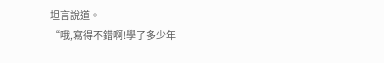坦言說道。
“哦,寫得不錯啊!學了多少年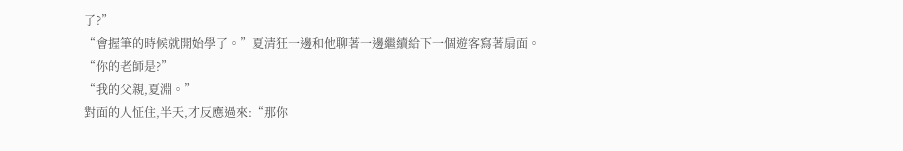了?”
“會握筆的時候就開始學了。”夏清狂一邊和他聊著一邊繼續給下一個遊客寫著扇面。
“你的老師是?”
“我的父親,夏淵。”
對面的人怔住,半天,才反應過來:“那你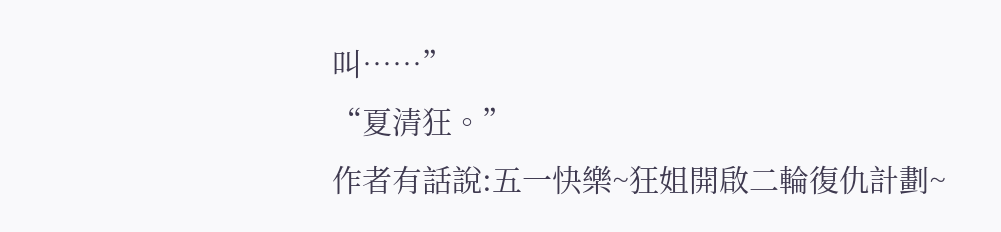叫……”
“夏清狂。”
作者有話說:五一快樂~狂姐開啟二輪復仇計劃~